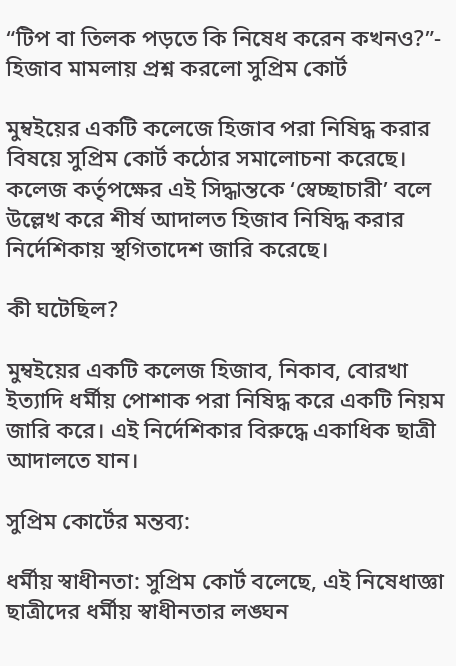“টিপ বা তিলক পড়তে কি নিষেধ করেন কখনও?”- হিজাব মামলায় প্রশ্ন করলো সুপ্রিম কোর্ট

মুম্বইয়ের একটি কলেজে হিজাব পরা নিষিদ্ধ করার বিষয়ে সুপ্রিম কোর্ট কঠোর সমালোচনা করেছে। কলেজ কর্তৃপক্ষের এই সিদ্ধান্তকে ‘স্বেচ্ছাচারী’ বলে উল্লেখ করে শীর্ষ আদালত হিজাব নিষিদ্ধ করার নির্দেশিকায় স্থগিতাদেশ জারি করেছে।

কী ঘটেছিল?

মুম্বইয়ের একটি কলেজ হিজাব, নিকাব, বোরখা ইত্যাদি ধর্মীয় পোশাক পরা নিষিদ্ধ করে একটি নিয়ম জারি করে। এই নির্দেশিকার বিরুদ্ধে একাধিক ছাত্রী আদালতে যান।

সুপ্রিম কোর্টের মন্তব্য:

ধর্মীয় স্বাধীনতা: সুপ্রিম কোর্ট বলেছে, এই নিষেধাজ্ঞা ছাত্রীদের ধর্মীয় স্বাধীনতার লঙ্ঘন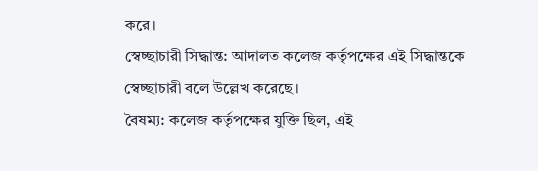করে।
স্বেচ্ছাচারী সিদ্ধান্ত: আদালত কলেজ কর্তৃপক্ষের এই সিদ্ধান্তকে স্বেচ্ছাচারী বলে উল্লেখ করেছে।
বৈষম্য: কলেজ কর্তৃপক্ষের যুক্তি ছিল, এই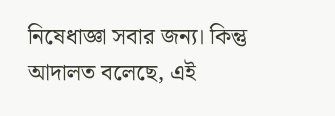নিষেধাজ্ঞা সবার জন্য। কিন্তু আদালত বলেছে, এই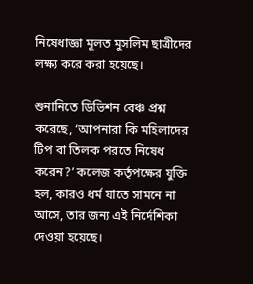নিষেধাজ্ঞা মূলত মুসলিম ছাত্রীদের লক্ষ্য করে করা হয়েছে।

শুনানিতে ডিভিশন বেঞ্চ প্রশ্ন করেছে, ‘আপনারা কি মহিলাদের টিপ বা তিলক পরতে নিষেধ করেন?’ কলেজ কর্তৃপক্ষের যুক্তি হল, কারও ধর্ম যাতে সামনে না আসে, তার জন্য এই নির্দেশিকা দেওয়া হয়েছে।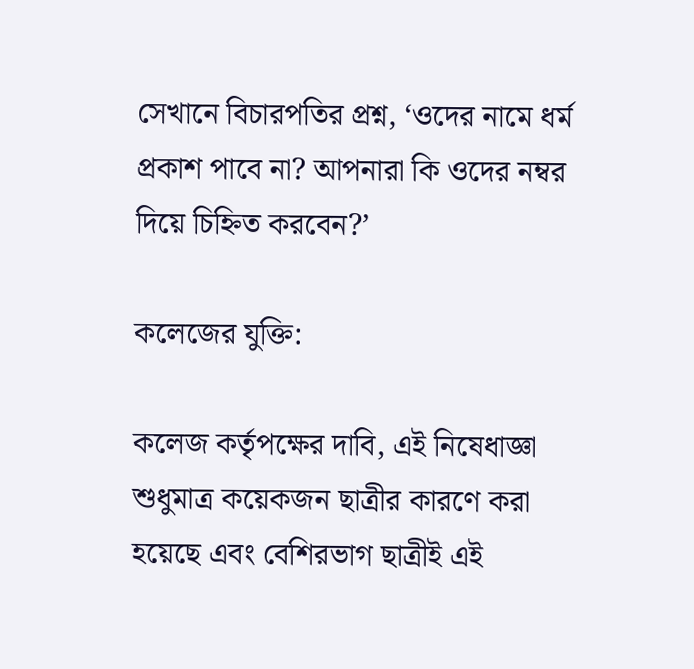সেখানে বিচারপতির প্রশ্ন, ‘ওদের নামে ধর্ম প্রকাশ পাবে না? আপনারা কি ওদের নম্বর দিয়ে চিহ্নিত করবেন?’

কলেজের যুক্তি:

কলেজ কর্তৃপক্ষের দাবি, এই নিষেধাজ্ঞা শুধুমাত্র কয়েকজন ছাত্রীর কারণে করা হয়েছে এবং বেশিরভাগ ছাত্রীই এই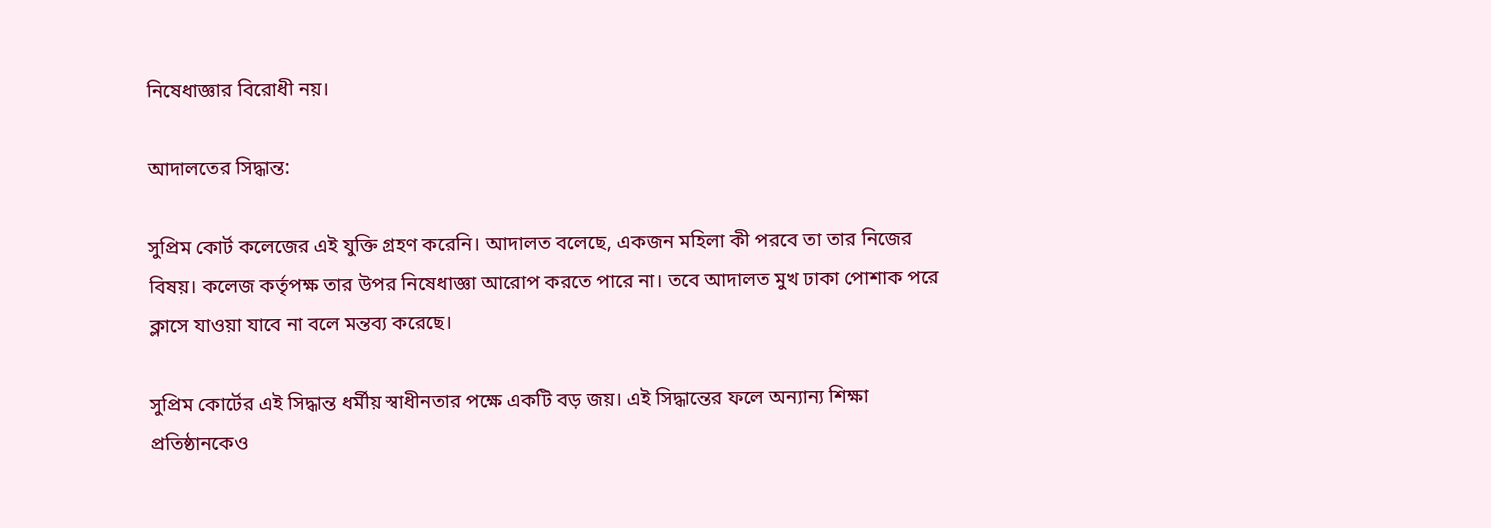নিষেধাজ্ঞার বিরোধী নয়।

আদালতের সিদ্ধান্ত:

সুপ্রিম কোর্ট কলেজের এই যুক্তি গ্রহণ করেনি। আদালত বলেছে, একজন মহিলা কী পরবে তা তার নিজের বিষয়। কলেজ কর্তৃপক্ষ তার উপর নিষেধাজ্ঞা আরোপ করতে পারে না। তবে আদালত মুখ ঢাকা পোশাক পরে ক্লাসে যাওয়া যাবে না বলে মন্তব্য করেছে।

সুপ্রিম কোর্টের এই সিদ্ধান্ত ধর্মীয় স্বাধীনতার পক্ষে একটি বড় জয়। এই সিদ্ধান্তের ফলে অন্যান্য শিক্ষা প্রতিষ্ঠানকেও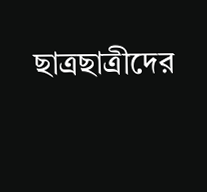ছাত্রছাত্রীদের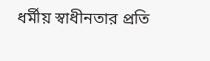ধর্মীয় স্বাধীনতার প্রতি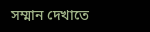সম্মান দেখাতে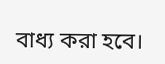বাধ্য করা হবে।